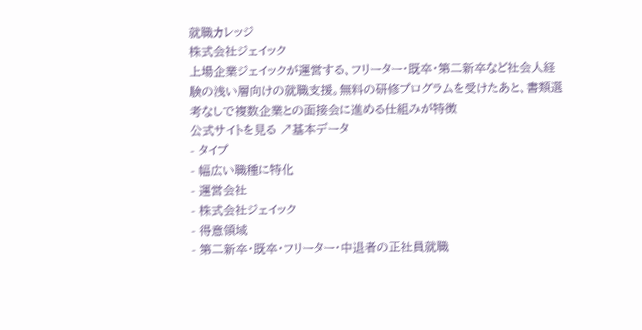就職カレッジ
株式会社ジェイック
上場企業ジェイックが運営する、フリーター・既卒・第二新卒など社会人経験の浅い層向けの就職支援。無料の研修プログラムを受けたあと、書類選考なしで複数企業との面接会に進める仕組みが特徴
公式サイトを見る ↗基本データ
- タイプ
- 幅広い職種に特化
- 運営会社
- 株式会社ジェイック
- 得意領域
- 第二新卒・既卒・フリーター・中退者の正社員就職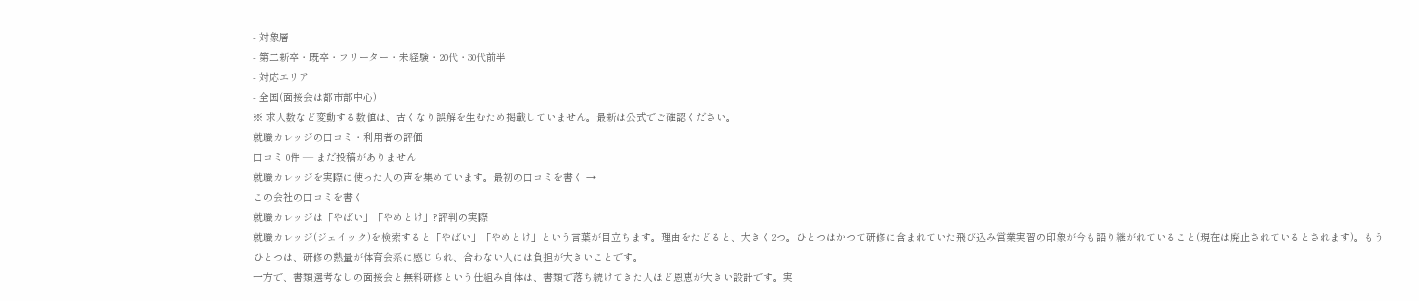- 対象層
- 第二新卒・既卒・フリーター・未経験・20代・30代前半
- 対応エリア
- 全国(面接会は都市部中心)
※ 求人数など変動する数値は、古くなり誤解を生むため掲載していません。最新は公式でご確認ください。
就職カレッジの口コミ・利用者の評価
口コミ 0件 — まだ投稿がありません
就職カレッジを実際に使った人の声を集めています。最初の口コミを書く →
この会社の口コミを書く
就職カレッジは「やばい」「やめとけ」?評判の実際
就職カレッジ(ジェイック)を検索すると「やばい」「やめとけ」という言葉が目立ちます。理由をたどると、大きく2つ。ひとつはかつて研修に含まれていた飛び込み営業実習の印象が今も語り継がれていること(現在は廃止されているとされます)。もうひとつは、研修の熱量が体育会系に感じられ、合わない人には負担が大きいことです。
一方で、書類選考なしの面接会と無料研修という仕組み自体は、書類で落ち続けてきた人ほど恩恵が大きい設計です。実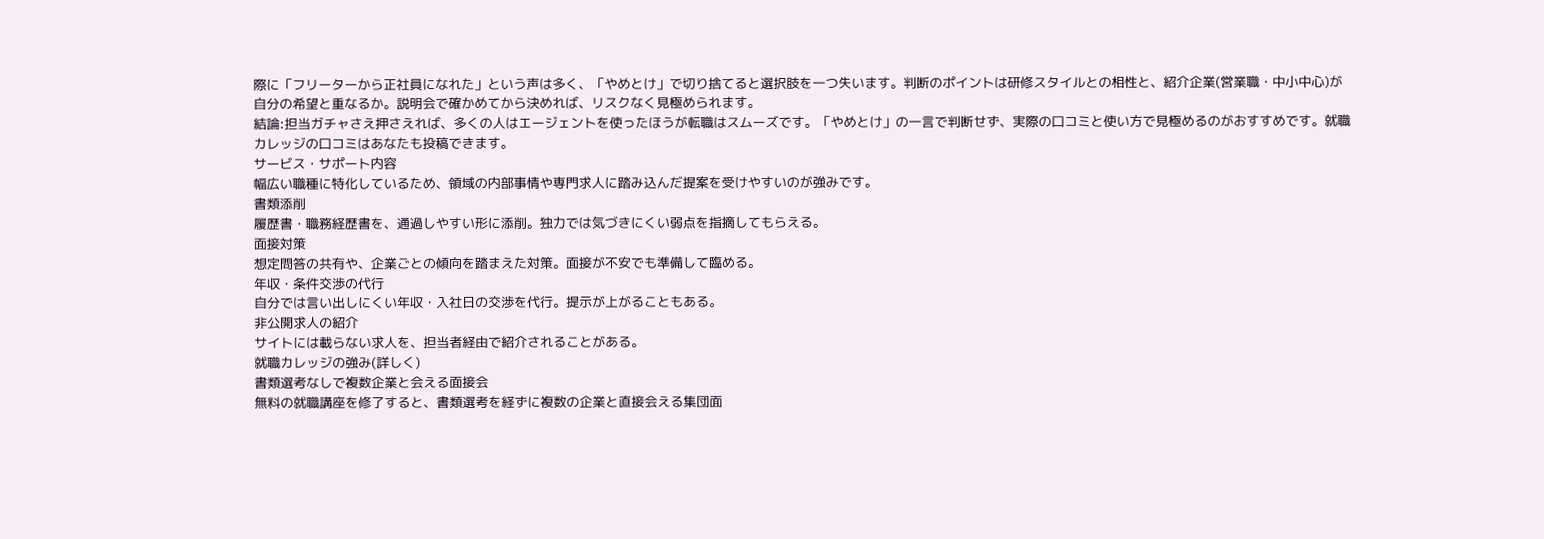際に「フリーターから正社員になれた」という声は多く、「やめとけ」で切り捨てると選択肢を一つ失います。判断のポイントは研修スタイルとの相性と、紹介企業(営業職・中小中心)が自分の希望と重なるか。説明会で確かめてから決めれば、リスクなく見極められます。
結論:担当ガチャさえ押さえれば、多くの人はエージェントを使ったほうが転職はスムーズです。「やめとけ」の一言で判断せず、実際の口コミと使い方で見極めるのがおすすめです。就職カレッジの口コミはあなたも投稿できます。
サービス・サポート内容
幅広い職種に特化しているため、領域の内部事情や専門求人に踏み込んだ提案を受けやすいのが強みです。
書類添削
履歴書・職務経歴書を、通過しやすい形に添削。独力では気づきにくい弱点を指摘してもらえる。
面接対策
想定問答の共有や、企業ごとの傾向を踏まえた対策。面接が不安でも準備して臨める。
年収・条件交渉の代行
自分では言い出しにくい年収・入社日の交渉を代行。提示が上がることもある。
非公開求人の紹介
サイトには載らない求人を、担当者経由で紹介されることがある。
就職カレッジの強み(詳しく)
書類選考なしで複数企業と会える面接会
無料の就職講座を修了すると、書類選考を経ずに複数の企業と直接会える集団面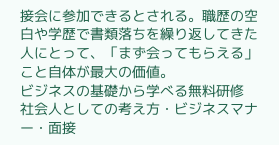接会に参加できるとされる。職歴の空白や学歴で書類落ちを繰り返してきた人にとって、「まず会ってもらえる」こと自体が最大の価値。
ビジネスの基礎から学べる無料研修
社会人としての考え方・ビジネスマナー・面接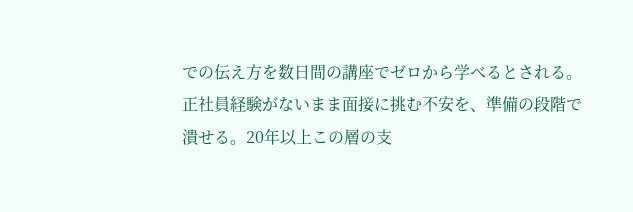での伝え方を数日間の講座でゼロから学べるとされる。正社員経験がないまま面接に挑む不安を、準備の段階で潰せる。20年以上この層の支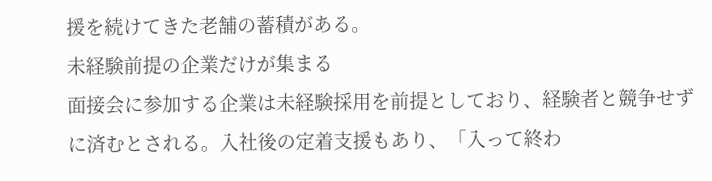援を続けてきた老舗の蓄積がある。
未経験前提の企業だけが集まる
面接会に参加する企業は未経験採用を前提としており、経験者と競争せずに済むとされる。入社後の定着支援もあり、「入って終わ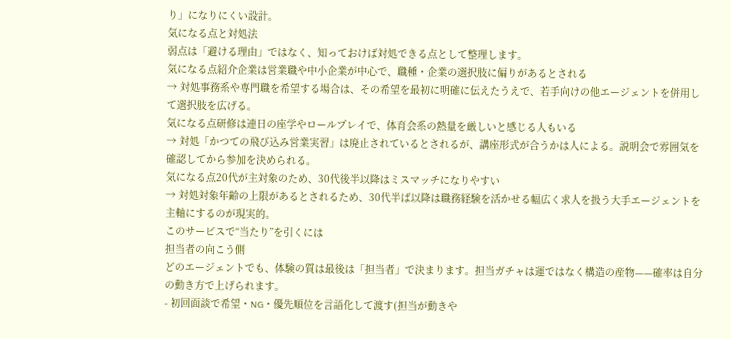り」になりにくい設計。
気になる点と対処法
弱点は「避ける理由」ではなく、知っておけば対処できる点として整理します。
気になる点紹介企業は営業職や中小企業が中心で、職種・企業の選択肢に偏りがあるとされる
→ 対処事務系や専門職を希望する場合は、その希望を最初に明確に伝えたうえで、若手向けの他エージェントを併用して選択肢を広げる。
気になる点研修は連日の座学やロールプレイで、体育会系の熱量を厳しいと感じる人もいる
→ 対処「かつての飛び込み営業実習」は廃止されているとされるが、講座形式が合うかは人による。説明会で雰囲気を確認してから参加を決められる。
気になる点20代が主対象のため、30代後半以降はミスマッチになりやすい
→ 対処対象年齢の上限があるとされるため、30代半ば以降は職務経験を活かせる幅広く求人を扱う大手エージェントを主軸にするのが現実的。
このサービスで“当たり”を引くには
担当者の向こう側
どのエージェントでも、体験の質は最後は「担当者」で決まります。担当ガチャは運ではなく構造の産物——確率は自分の動き方で上げられます。
- 初回面談で希望・NG・優先順位を言語化して渡す(担当が動きや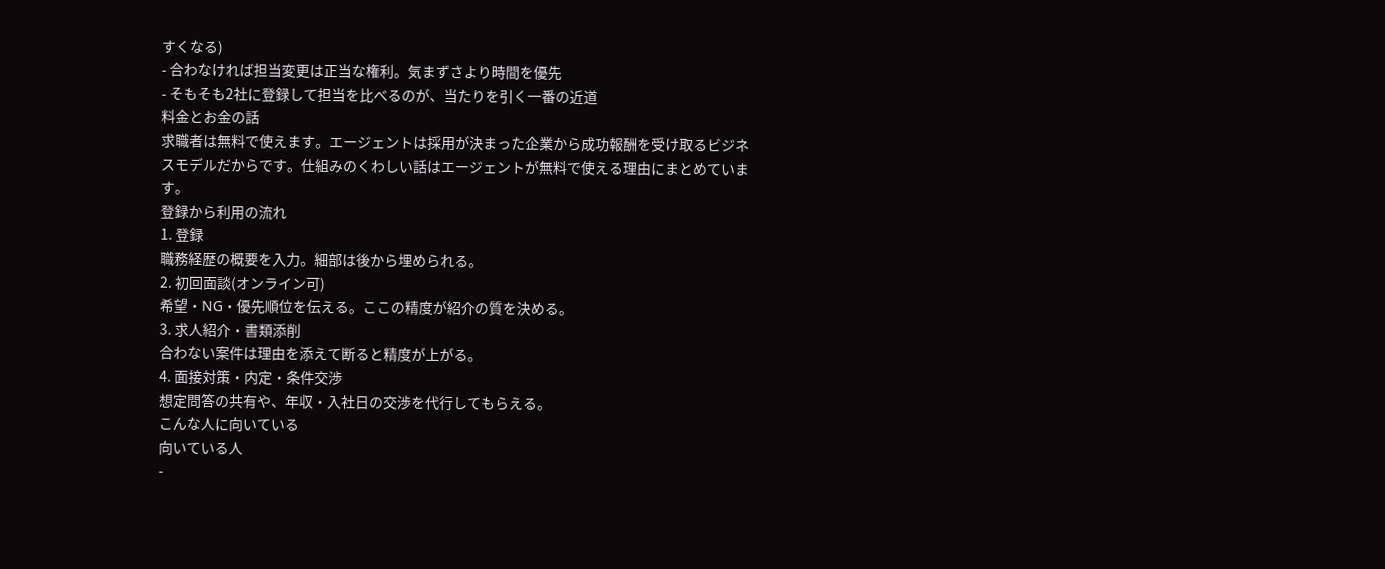すくなる)
- 合わなければ担当変更は正当な権利。気まずさより時間を優先
- そもそも2社に登録して担当を比べるのが、当たりを引く一番の近道
料金とお金の話
求職者は無料で使えます。エージェントは採用が決まった企業から成功報酬を受け取るビジネスモデルだからです。仕組みのくわしい話はエージェントが無料で使える理由にまとめています。
登録から利用の流れ
1. 登録
職務経歴の概要を入力。細部は後から埋められる。
2. 初回面談(オンライン可)
希望・NG・優先順位を伝える。ここの精度が紹介の質を決める。
3. 求人紹介・書類添削
合わない案件は理由を添えて断ると精度が上がる。
4. 面接対策・内定・条件交渉
想定問答の共有や、年収・入社日の交渉を代行してもらえる。
こんな人に向いている
向いている人
-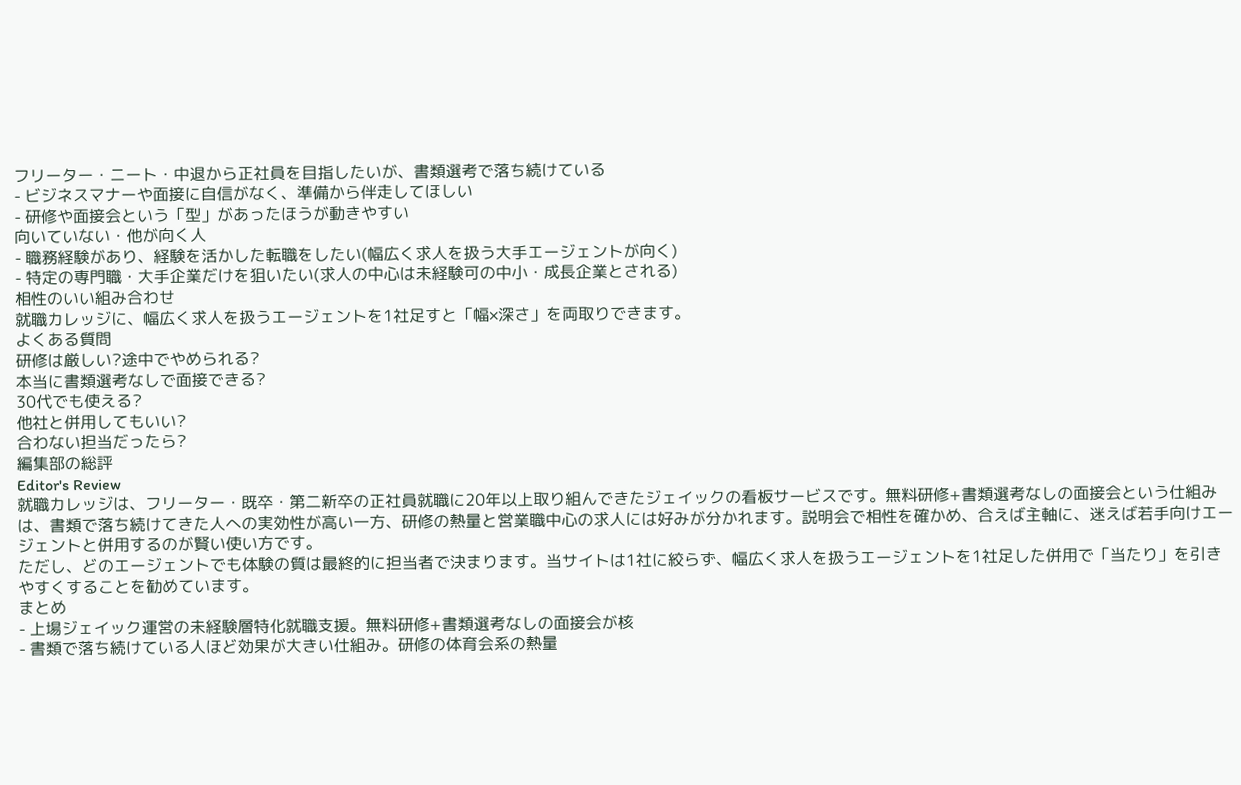フリーター・ニート・中退から正社員を目指したいが、書類選考で落ち続けている
- ビジネスマナーや面接に自信がなく、準備から伴走してほしい
- 研修や面接会という「型」があったほうが動きやすい
向いていない・他が向く人
- 職務経験があり、経験を活かした転職をしたい(幅広く求人を扱う大手エージェントが向く)
- 特定の専門職・大手企業だけを狙いたい(求人の中心は未経験可の中小・成長企業とされる)
相性のいい組み合わせ
就職カレッジに、幅広く求人を扱うエージェントを1社足すと「幅×深さ」を両取りできます。
よくある質問
研修は厳しい?途中でやめられる?
本当に書類選考なしで面接できる?
30代でも使える?
他社と併用してもいい?
合わない担当だったら?
編集部の総評
Editor's Review
就職カレッジは、フリーター・既卒・第二新卒の正社員就職に20年以上取り組んできたジェイックの看板サービスです。無料研修+書類選考なしの面接会という仕組みは、書類で落ち続けてきた人への実効性が高い一方、研修の熱量と営業職中心の求人には好みが分かれます。説明会で相性を確かめ、合えば主軸に、迷えば若手向けエージェントと併用するのが賢い使い方です。
ただし、どのエージェントでも体験の質は最終的に担当者で決まります。当サイトは1社に絞らず、幅広く求人を扱うエージェントを1社足した併用で「当たり」を引きやすくすることを勧めています。
まとめ
- 上場ジェイック運営の未経験層特化就職支援。無料研修+書類選考なしの面接会が核
- 書類で落ち続けている人ほど効果が大きい仕組み。研修の体育会系の熱量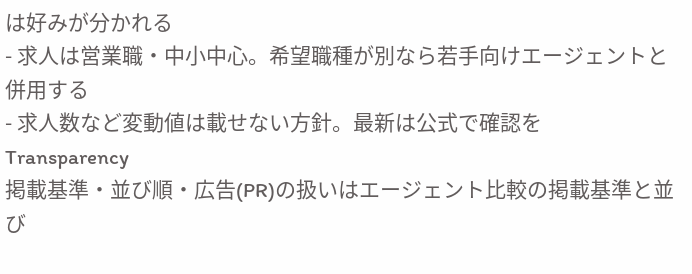は好みが分かれる
- 求人は営業職・中小中心。希望職種が別なら若手向けエージェントと併用する
- 求人数など変動値は載せない方針。最新は公式で確認を
Transparency
掲載基準・並び順・広告(PR)の扱いはエージェント比較の掲載基準と並び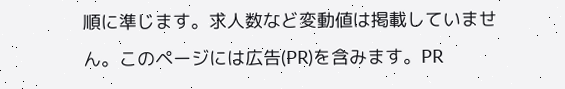順に準じます。求人数など変動値は掲載していません。このページには広告(PR)を含みます。PR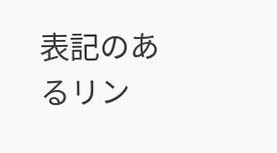表記のあるリン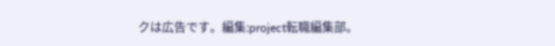クは広告です。編集:project転職編集部。